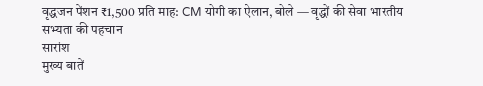वृद्धजन पेंशन ₹1,500 प्रति माह: CM योगी का ऐलान, बोले — वृद्धों की सेवा भारतीय सभ्यता की पहचान
सारांश
मुख्य बातें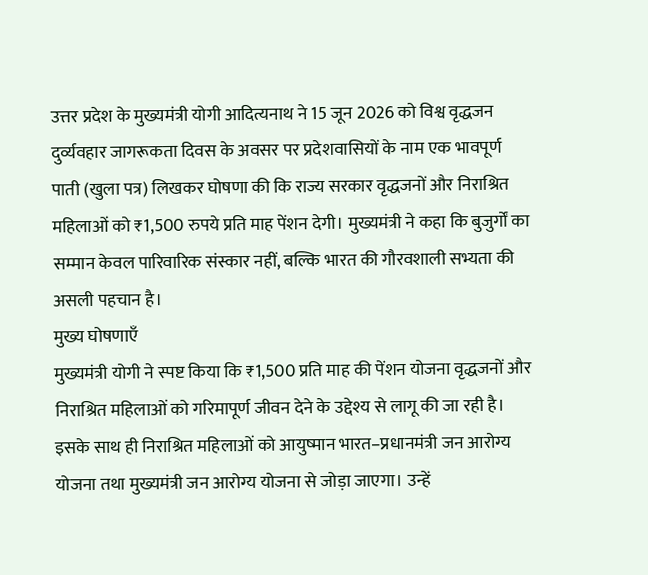उत्तर प्रदेश के मुख्यमंत्री योगी आदित्यनाथ ने 15 जून 2026 को विश्व वृद्धजन दुर्व्यवहार जागरूकता दिवस के अवसर पर प्रदेशवासियों के नाम एक भावपूर्ण पाती (खुला पत्र) लिखकर घोषणा की कि राज्य सरकार वृद्धजनों और निराश्रित महिलाओं को ₹1,500 रुपये प्रति माह पेंशन देगी। मुख्यमंत्री ने कहा कि बुजुर्गों का सम्मान केवल पारिवारिक संस्कार नहीं, बल्कि भारत की गौरवशाली सभ्यता की असली पहचान है।
मुख्य घोषणाएँ
मुख्यमंत्री योगी ने स्पष्ट किया कि ₹1,500 प्रति माह की पेंशन योजना वृद्धजनों और निराश्रित महिलाओं को गरिमापूर्ण जीवन देने के उद्देश्य से लागू की जा रही है। इसके साथ ही निराश्रित महिलाओं को आयुष्मान भारत–प्रधानमंत्री जन आरोग्य योजना तथा मुख्यमंत्री जन आरोग्य योजना से जोड़ा जाएगा। उन्हें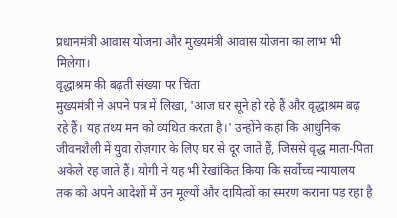प्रधानमंत्री आवास योजना और मुख्यमंत्री आवास योजना का लाभ भी मिलेगा।
वृद्धाश्रम की बढ़ती संख्या पर चिंता
मुख्यमंत्री ने अपने पत्र में लिखा, 'आज घर सूने हो रहे हैं और वृद्धाश्रम बढ़ रहे हैं। यह तथ्य मन को व्यथित करता है।' उन्होंने कहा कि आधुनिक जीवनशैली में युवा रोज़गार के लिए घर से दूर जाते हैं, जिससे वृद्ध माता-पिता अकेले रह जाते हैं। योगी ने यह भी रेखांकित किया कि सर्वोच्च न्यायालय तक को अपने आदेशों में उन मूल्यों और दायित्वों का स्मरण कराना पड़ रहा है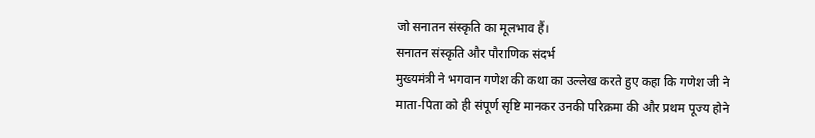जो सनातन संस्कृति का मूलभाव हैं।
सनातन संस्कृति और पौराणिक संदर्भ
मुख्यमंत्री ने भगवान गणेश की कथा का उल्लेख करते हुए कहा कि गणेश जी ने माता-पिता को ही संपूर्ण सृष्टि मानकर उनकी परिक्रमा की और प्रथम पूज्य होने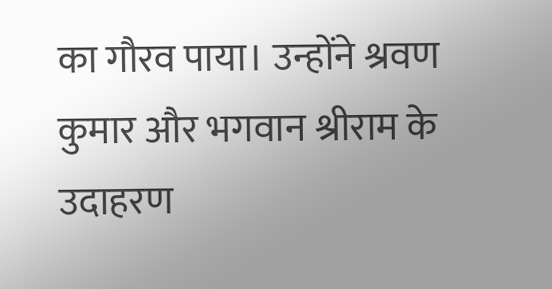का गौरव पाया। उन्होंने श्रवण कुमार और भगवान श्रीराम के उदाहरण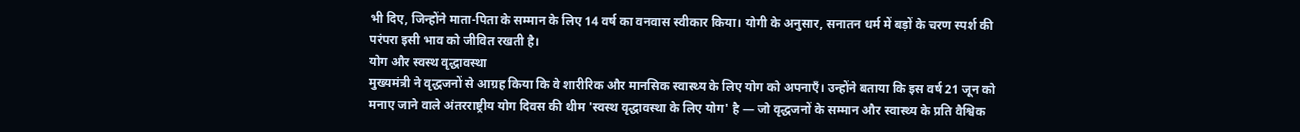भी दिए, जिन्होंने माता-पिता के सम्मान के लिए 14 वर्ष का वनवास स्वीकार किया। योगी के अनुसार, सनातन धर्म में बड़ों के चरण स्पर्श की परंपरा इसी भाव को जीवित रखती है।
योग और स्वस्थ वृद्धावस्था
मुख्यमंत्री ने वृद्धजनों से आग्रह किया कि वे शारीरिक और मानसिक स्वास्थ्य के लिए योग को अपनाएँ। उन्होंने बताया कि इस वर्ष 21 जून को मनाए जाने वाले अंतरराष्ट्रीय योग दिवस की थीम 'स्वस्थ वृद्धावस्था के लिए योग' है — जो वृद्धजनों के सम्मान और स्वास्थ्य के प्रति वैश्विक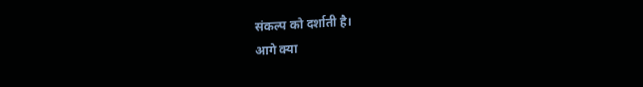संकल्प को दर्शाती है।
आगे क्या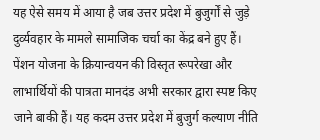यह ऐसे समय में आया है जब उत्तर प्रदेश में बुजुर्गों से जुड़े दुर्व्यवहार के मामले सामाजिक चर्चा का केंद्र बने हुए हैं। पेंशन योजना के क्रियान्वयन की विस्तृत रूपरेखा और लाभार्थियों की पात्रता मानदंड अभी सरकार द्वारा स्पष्ट किए जाने बाकी हैं। यह कदम उत्तर प्रदेश में बुजुर्ग कल्याण नीति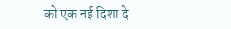को एक नई दिशा दे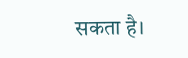सकता है।